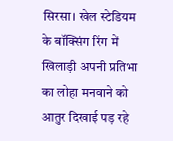सिरसा। खेल स्टेडियम के बॉक्सिंग रिंग में खिलाड़ी अपनी प्रतिभा का लोहा मनवाने को आतुर दिखाई पड़ रहे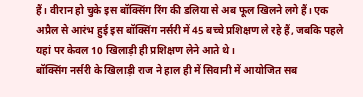हैं। वीरान हो चुके इस बॉक्सिंग रिंग की डलिया से अब फूल खिलने लगे हैं। एक अप्रैल से आरंभ हुई इस बॉक्सिंग नर्सरी में 45 बच्चे प्रशिक्षण ले रहे हैं, जबकि पहले यहां पर केवल 10 खिलाड़ी ही प्रशिक्षण लेने आते थे।
बॉक्सिंग नर्सरी के खिलाड़ी राज ने हाल ही में सिवानी में आयोजित सब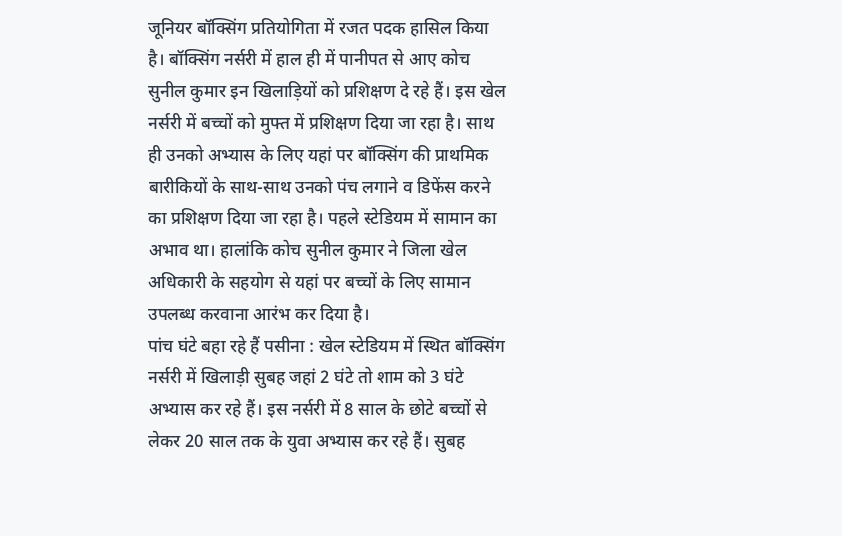जूनियर बॉक्सिंग प्रतियोगिता में रजत पदक हासिल किया है। बॉक्सिंग नर्सरी में हाल ही में पानीपत से आए कोच सुनील कुमार इन खिलाड़ियों को प्रशिक्षण दे रहे हैं। इस खेल नर्सरी में बच्चों को मुफ्त में प्रशिक्षण दिया जा रहा है। साथ ही उनको अभ्यास के लिए यहां पर बॉक्सिंग की प्राथमिक बारीकियों के साथ-साथ उनको पंच लगाने व डिफेंस करने का प्रशिक्षण दिया जा रहा है। पहले स्टेडियम में सामान का अभाव था। हालांकि कोच सुनील कुमार ने जिला खेल अधिकारी के सहयोग से यहां पर बच्चों के लिए सामान उपलब्ध करवाना आरंभ कर दिया है।
पांच घंटे बहा रहे हैं पसीना : खेल स्टेडियम में स्थित बॉक्सिंग नर्सरी में खिलाड़ी सुबह जहां 2 घंटे तो शाम को 3 घंटे अभ्यास कर रहे हैं। इस नर्सरी में 8 साल के छोटे बच्चों से लेकर 20 साल तक के युवा अभ्यास कर रहे हैं। सुबह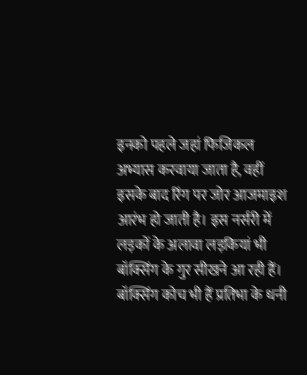इनको पहले जहां फिजिकल अभ्यास करवाया जाता है, वहीं इसके बाद रिंग पर जोर आजमाइश आरंभ हो जाती है। इस नर्सरी में लड़कों के अलावा लड़कियां भी बॉक्सिंग के गुर सीखने आ रही हैं।
बॉक्सिंग कोच भी हैं प्रतिभा के धनी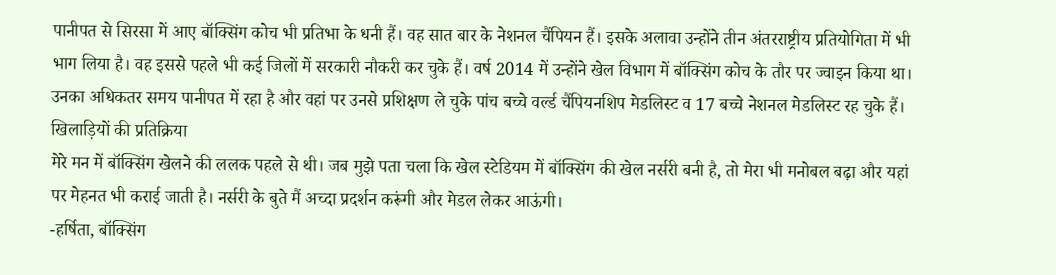पानीपत से सिरसा में आए बॉक्सिंग कोच भी प्रतिभा के धनी हैं। वह सात बार के नेशनल चैंपियन हैं। इसके अलावा उन्होंने तीन अंतरराष्ट्रीय प्रतियोगिता में भी भाग लिया है। वह इससे पहले भी कई जिलों में सरकारी नौकरी कर चुके हैं। वर्ष 2014 में उन्होंने खेल विभाग में बॉक्सिंग कोच के तौर पर ज्वाइन किया था। उनका अधिकतर समय पानीपत में रहा है और वहां पर उनसे प्रशिक्षण ले चुके पांच बच्चे वर्ल्ड चैंपियनशिप मेडलिस्ट व 17 बच्चे नेशनल मेडलिस्ट रह चुके हैं।
खिलाड़ियों की प्रतिक्रिया
मेरे मन में बॉक्सिंग खेलने की ललक पहले से थी। जब मुझे पता चला कि खेल स्टेडियम में बॉक्सिंग की खेल नर्सरी बनी है, तो मेरा भी मनोबल बढ़ा और यहां पर मेहनत भी कराई जाती है। नर्सरी के बुते मैं अच्दा प्रदर्शन करूंगी और मेडल लेकर आऊंगी।
-हर्षिता, बॉक्सिंग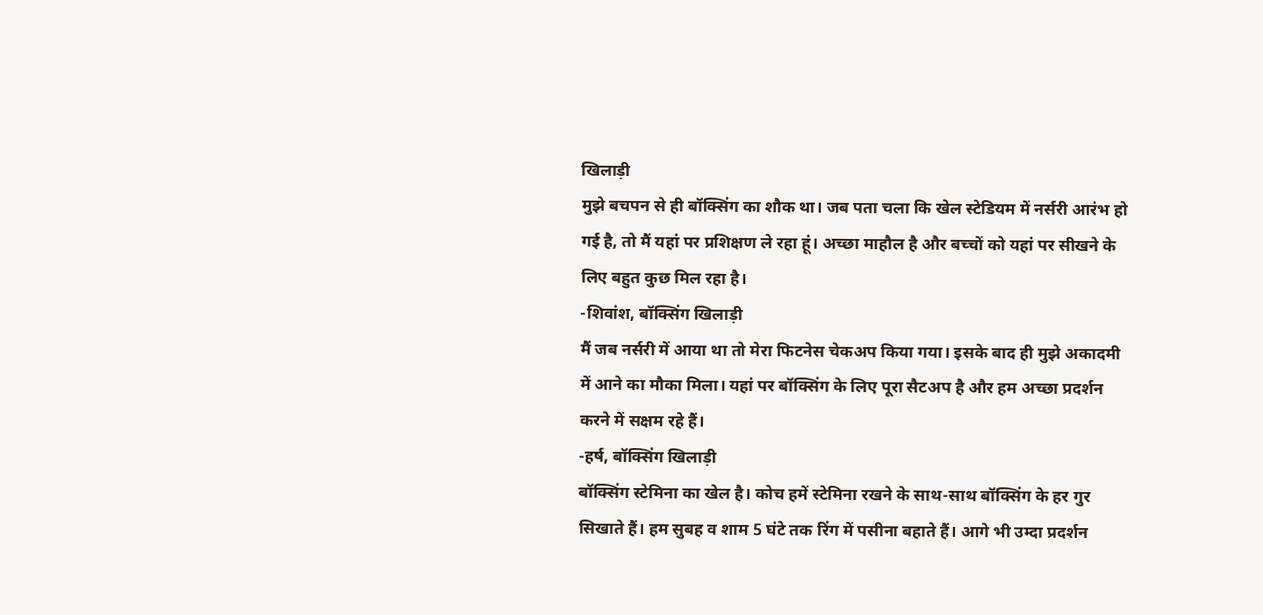खिलाड़ी
मुझे बचपन से ही बॉक्सिंग का शौक था। जब पता चला कि खेल स्टेडियम में नर्सरी आरंभ हो गई है, तो मैं यहां पर प्रशिक्षण ले रहा हूं। अच्छा माहौल है और बच्चों को यहां पर सीखने के लिए बहुत कुछ मिल रहा है।
-शिवांश, बॉक्सिंग खिलाड़ी
मैं जब नर्सरी में आया था तो मेरा फिटनेस चेकअप किया गया। इसके बाद ही मुझे अकादमी में आने का मौका मिला। यहां पर बॉक्सिंग के लिए पूरा सैटअप है और हम अच्छा प्रदर्शन करने में सक्षम रहे हैं।
-हर्ष, बॉक्सिंग खिलाड़ी
बॉक्सिंग स्टेमिना का खेल है। कोच हमें स्टेमिना रखने के साथ-साथ बॉक्सिंग के हर गुर सिखाते हैं। हम सुबह व शाम 5 घंटे तक रिंग में पसीना बहाते हैं। आगे भी उम्दा प्रदर्शन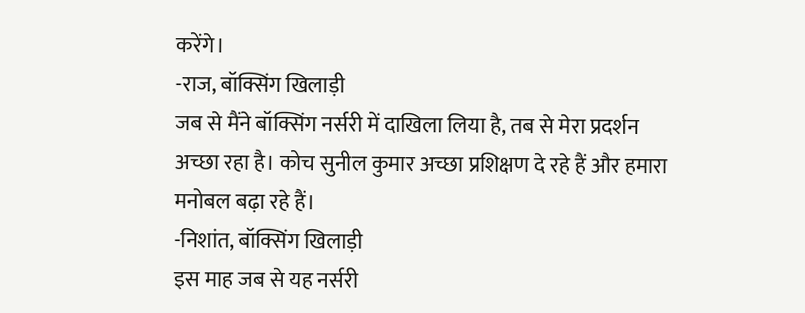करेंगे।
-राज, बॉक्सिंग खिलाड़ी
जब से मैंने बॉक्सिंग नर्सरी में दाखिला लिया है, तब से मेरा प्रदर्शन अच्छा रहा है। कोच सुनील कुमार अच्छा प्रशिक्षण दे रहे हैं और हमारा मनोबल बढ़ा रहे हैं।
-निशांत, बॉक्सिंग खिलाड़ी
इस माह जब से यह नर्सरी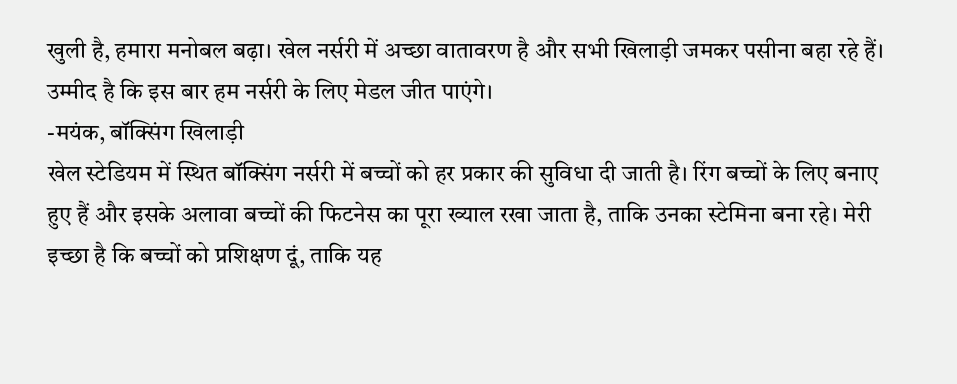खुली है, हमारा मनोबल बढ़ा। खेल नर्सरी में अच्छा वातावरण है और सभी खिलाड़ी जमकर पसीना बहा रहे हैं। उम्मीद है कि इस बार हम नर्सरी के लिए मेडल जीत पाएंगे।
-मयंक, बॉक्सिंग खिलाड़ी
खेल स्टेडियम में स्थित बॉक्सिंग नर्सरी में बच्चों को हर प्रकार की सुविधा दी जाती है। रिंग बच्चों के लिए बनाए हुए हैं और इसके अलावा बच्चों की फिटनेस का पूरा ख्याल रखा जाता है, ताकि उनका स्टेमिना बना रहे। मेरी इच्छा है कि बच्चों को प्रशिक्षण दूं, ताकि यह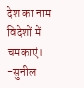देश का नाम विदेशों में चमकाएं।
-सुनील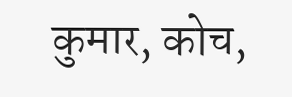कुमार, कोच,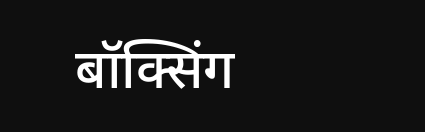बॉक्सिंग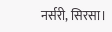नर्सरी, सिरसा।